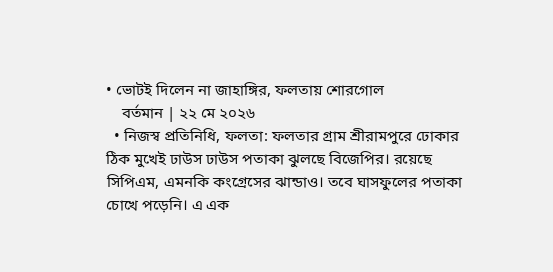• ভোটই দিলেন না জাহাঙ্গির, ফলতায় শোরগোল
    বর্তমান | ২২ মে ২০২৬
  • নিজস্ব প্রতিনিধি, ফলতা: ফলতার গ্রাম শ্রীরামপুরে ঢোকার ঠিক মুখেই ঢাউস ঢাউস পতাকা ঝুলছে বিজেপির। রয়েছে সিপিএম, এমনকি কংগ্রেসের ঝান্ডাও। তবে ঘাসফুলের পতাকা চোখে পড়েনি। এ এক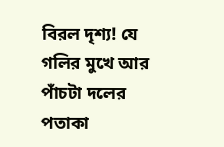বিরল দৃশ্য! যে গলির মুখে আর পাঁচটা দলের পতাকা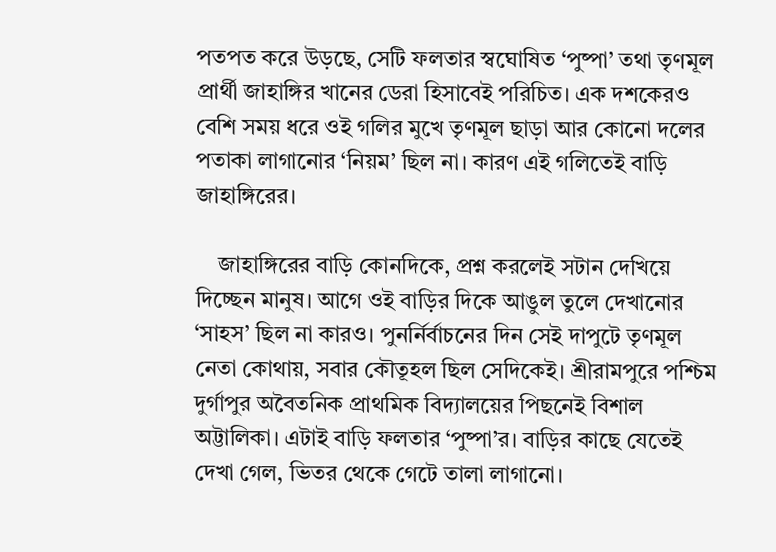পতপত করে উড়ছে, সেটি ফলতার স্বঘোষিত ‘পুষ্পা’ তথা তৃণমূল প্রার্থী জাহাঙ্গির খানের ডেরা হিসাবেই পরিচিত। এক দশকেরও বেশি সময় ধরে ওই গলির মুখে তৃণমূল ছাড়া আর কোনো দলের পতাকা লাগানোর ‘নিয়ম’ ছিল না। কারণ এই গলিতেই বাড়ি জাহাঙ্গিরের।

    জাহাঙ্গিরের বাড়ি কোনদিকে, প্রশ্ন করলেই সটান দেখিয়ে দিচ্ছেন মানুষ। আগে ওই বাড়ির দিকে আঙুল তুলে দেখানোর ‘সাহস’ ছিল না কারও। পুনর্নির্বাচনের দিন সেই দাপুটে তৃণমূল নেতা কোথায়, সবার কৌতূহল ছিল সেদিকেই। শ্রীরামপুরে পশ্চিম দুর্গাপুর অবৈতনিক প্রাথমিক বিদ্যালয়ের পিছনেই বিশাল অট্টালিকা। এটাই বাড়ি ফলতার ‘পুষ্পা’র। বাড়ির কাছে যেতেই দেখা গেল, ভিতর থেকে গেটে তালা লাগানো।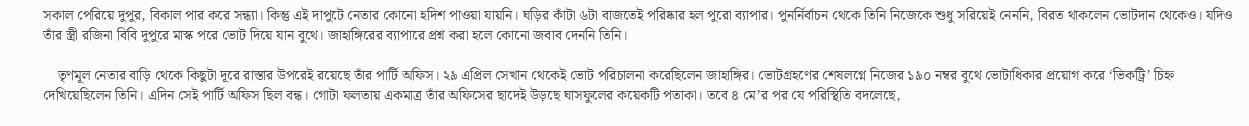সকাল পেরিয়ে দুপুর, বিকাল পার করে সন্ধ্যা। কিন্তু এই দাপুটে নেতার কোনো হদিশ পাওয়া যায়নি। ঘড়ির কাঁটা ৬টা বাজতেই পরিষ্কার হল পুরো ব্যাপার। পুনর্নির্বাচন থেকে তিনি নিজেকে শুধু সরিয়েই নেননি, বিরত থাকলেন ভোটদান থেকেও। যদিও তাঁর স্ত্রী রজিনা বিবি দুপুরে মাস্ক পরে ভোট দিয়ে যান বুথে। জাহাঙ্গিরের ব্যাপারে প্রশ্ন করা হলে কোনো জবাব দেননি তিনি।

    তৃণমূল নেতার বাড়ি থেকে কিছুটা দূরে রাস্তার উপরেই রয়েছে তাঁর পার্টি অফিস। ২৯ এপ্রিল সেখান থেকেই ভোট পরিচালনা করেছিলেন জাহাঙ্গির। ভোটগ্রহণের শেষলগ্নে নিজের ১৯০ নম্বর বুথে ভোটাধিকার প্রয়োগ করে ‘ভিকট্রি’ চিহ্ন দেখিয়েছিলেন তিনি। এদিন সেই পার্টি অফিস ছিল বন্ধ। গোটা ফলতায় একমাত্র তাঁর অফিসের ছাদেই উড়ছে ঘাসফুলের কয়েকটি পতাকা। তবে ৪ মে’র পর যে পরিস্থিতি বদলেছে,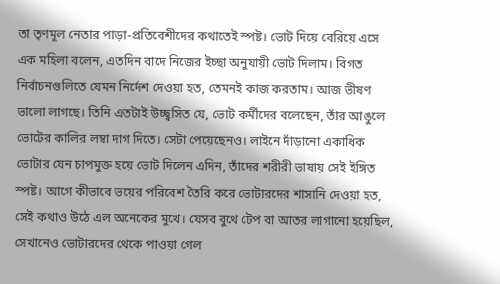তা তৃণমূল নেতার পাড়া-প্রতিবেশীদের কথাতেই স্পষ্ট। ভোট দিয়ে বেরিয়ে এসে এক মহিলা বলেন, এতদিন বাদে নিজের ইচ্ছা অনুযায়ী ভোট দিলাম। বিগত নির্বাচনগুলিতে যেমন নির্দেশ দেওয়া হত, তেমনই কাজ করতাম। আজ ভীষণ ভালো লাগছে। তিনি এতটাই উচ্ছ্বসিত যে, ভোট কর্মীদের বলেছেন, তাঁর আঙুলে ভোটের কালির লম্বা দাগ দিতে। সেটা পেয়েছেনও। লাইনে দাঁড়ানো একাধিক ভোটার যেন চাপমুক্ত হয়ে ভোট দিলেন এদিন, তাঁদের শরীরী ভাষায় সেই ইঙ্গিত স্পষ্ট। আগে কীভাবে ভয়ের পরিবেশ তৈরি করে ভোটারদের শাসানি দেওয়া হত, সেই কথাও উঠে এল অনেকের মুখে। যেসব বুথে টেপ বা আতর লাগানো হয়েছিল, সেখানেও ভোটারদের থেকে পাওয়া গেল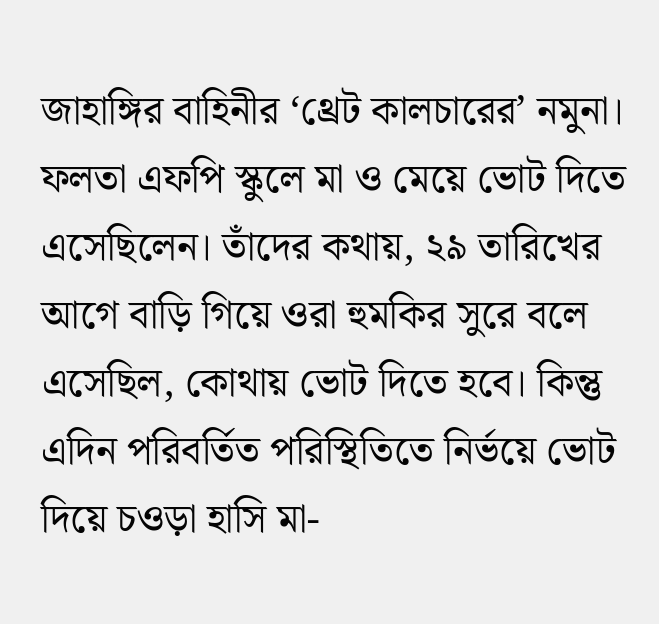জাহাঙ্গির বাহিনীর ‘থ্রেট কালচারের’ নমুনা। ফলতা এফপি স্কুলে মা ও মেয়ে ভোট দিতে এসেছিলেন। তাঁদের কথায়, ২৯ তারিখের আগে বাড়ি গিয়ে ওরা হুমকির সুরে বলে এসেছিল, কোথায় ভোট দিতে হবে। কিন্তু এদিন পরিবর্তিত পরিস্থিতিতে নির্ভয়ে ভোট দিয়ে চওড়া হাসি মা-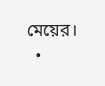মেয়ের।
  •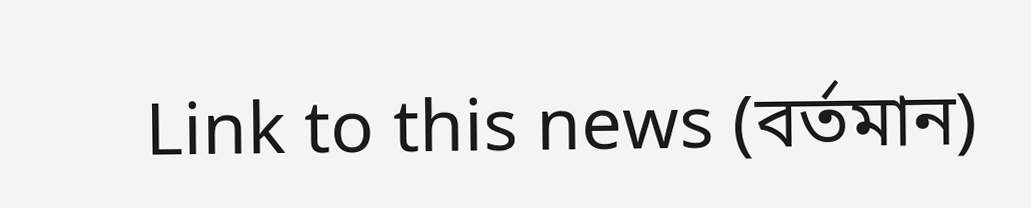Link to this news (বর্তমান)